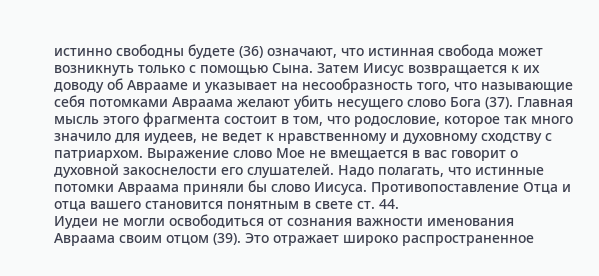истинно свободны будете (36) означают, что истинная свобода может возникнуть только с помощью Сына. Затем Иисус возвращается к их доводу об Аврааме и указывает на несообразность того, что называющие себя потомками Авраама желают убить несущего слово Бога (37). Главная мысль этого фрагмента состоит в том, что родословие, которое так много значило для иудеев, не ведет к нравственному и духовному сходству с патриархом. Выражение слово Мое не вмещается в вас говорит о духовной закоснелости его слушателей. Надо полагать, что истинные потомки Авраама приняли бы слово Иисуса. Противопоставление Отца и отца вашего становится понятным в свете ст. 44.
Иудеи не могли освободиться от сознания важности именования Авраама своим отцом (39). Это отражает широко распространенное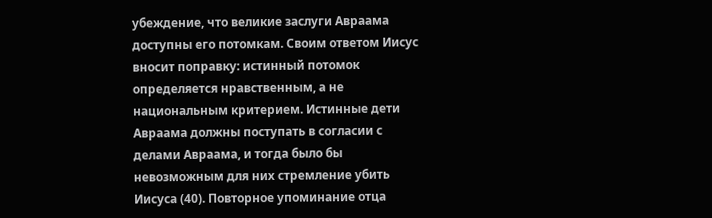убеждение, что великие заслуги Авраама доступны его потомкам. Своим ответом Иисус вносит поправку: истинный потомок определяется нравственным, а не национальным критерием. Истинные дети Авраама должны поступать в согласии с делами Авраама, и тогда было бы невозможным для них стремление убить Иисуса (40). Повторное упоминание отца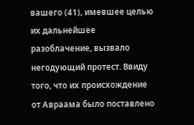вашего (41), имевшее целью их дальнейшее разоблачение, вызвало негодующий протест. Ввиду того, что их происхождение от Авраама было поставлено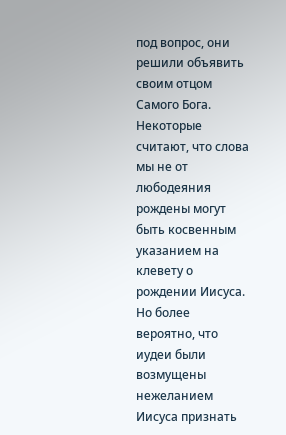под вопрос, они решили объявить своим отцом Самого Бога. Некоторые считают, что слова мы не от любодеяния рождены могут быть косвенным указанием на клевету о рождении Иисуса. Но более вероятно, что иудеи были возмущены нежеланием Иисуса признать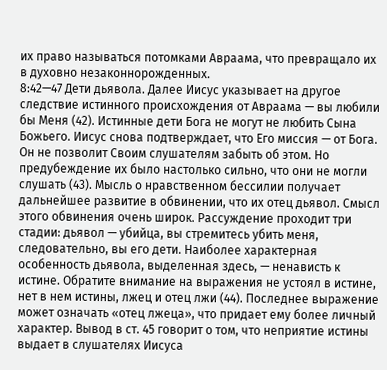их право называться потомками Авраама, что превращало их в духовно незаконнорожденных.
8:42—47 Дети дьявола. Далее Иисус указывает на другое следствие истинного происхождения от Авраама — вы любили бы Меня (42). Истинные дети Бога не могут не любить Сына Божьего. Иисус снова подтверждает, что Его миссия — от Бога. Он не позволит Своим слушателям забыть об этом. Но предубеждение их было настолько сильно, что они не могли слушать (43). Мысль о нравственном бессилии получает дальнейшее развитие в обвинении, что их отец дьявол. Смысл этого обвинения очень широк. Рассуждение проходит три стадии: дьявол — убийца, вы стремитесь убить меня, следовательно, вы его дети. Наиболее характерная особенность дьявола, выделенная здесь, — ненависть к истине. Обратите внимание на выражения не устоял в истине, нет в нем истины, лжец и отец лжи (44). Последнее выражение может означать «отец лжеца», что придает ему более личный характер. Вывод в ст. 45 говорит о том, что неприятие истины выдает в слушателях Иисуса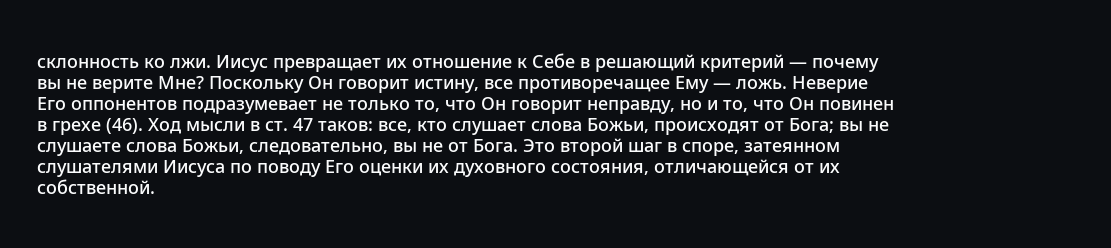склонность ко лжи. Иисус превращает их отношение к Себе в решающий критерий — почему вы не верите Мне? Поскольку Он говорит истину, все противоречащее Ему — ложь. Неверие Его оппонентов подразумевает не только то, что Он говорит неправду, но и то, что Он повинен в грехе (46). Ход мысли в ст. 47 таков: все, кто слушает слова Божьи, происходят от Бога; вы не слушаете слова Божьи, следовательно, вы не от Бога. Это второй шаг в споре, затеянном слушателями Иисуса по поводу Его оценки их духовного состояния, отличающейся от их собственной.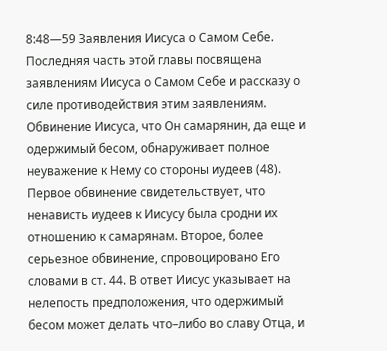8:48—59 Заявления Иисуса о Самом Себе. Последняя часть этой главы посвящена заявлениям Иисуса о Самом Себе и рассказу о силе противодействия этим заявлениям. Обвинение Иисуса, что Он самарянин, да еще и одержимый бесом, обнаруживает полное неуважение к Нему со стороны иудеев (48). Первое обвинение свидетельствует, что ненависть иудеев к Иисусу была сродни их отношению к самарянам. Второе, более серьезное обвинение, спровоцировано Его словами в ст. 44. В ответ Иисус указывает на нелепость предположения, что одержимый бесом может делать что–либо во славу Отца, и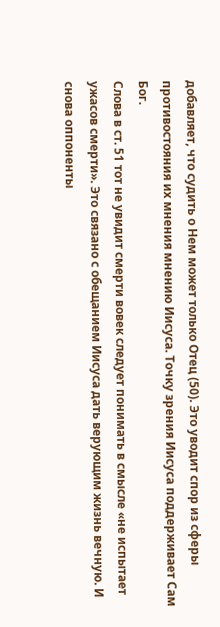добавляет, что судить о Нем может только Отец (50). Это уводит спор из сферы противостояния их мнения мнению Иисуса. Точку зрения Иисуса поддерживает Сам Бог.
Слова в ст. 51 тот не увидит смерти вовек следует понимать в смысле «не испытает ужасов смерти». Это связано с обещанием Иисуса дать верующим жизнь вечную. И снова оппоненты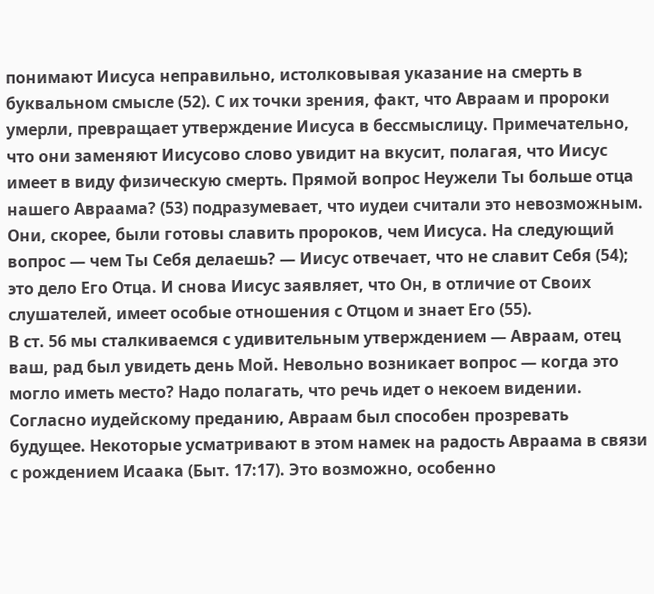понимают Иисуса неправильно, истолковывая указание на смерть в буквальном смысле (52). С их точки зрения, факт, что Авраам и пророки умерли, превращает утверждение Иисуса в бессмыслицу. Примечательно, что они заменяют Иисусово слово увидит на вкусит, полагая, что Иисус имеет в виду физическую смерть. Прямой вопрос Неужели Ты больше отца нашего Авраама? (53) подразумевает, что иудеи считали это невозможным. Они, скорее, были готовы славить пророков, чем Иисуса. На следующий вопрос — чем Ты Себя делаешь? — Иисус отвечает, что не славит Себя (54); это дело Его Отца. И снова Иисус заявляет, что Он, в отличие от Своих слушателей, имеет особые отношения с Отцом и знает Его (55).
В ст. 56 мы сталкиваемся с удивительным утверждением — Авраам, отец ваш, рад был увидеть день Мой. Невольно возникает вопрос — когда это могло иметь место? Надо полагать, что речь идет о некоем видении. Согласно иудейскому преданию, Авраам был способен прозревать будущее. Некоторые усматривают в этом намек на радость Авраама в связи с рождением Исаака (Быт. 17:17). Это возможно, особенно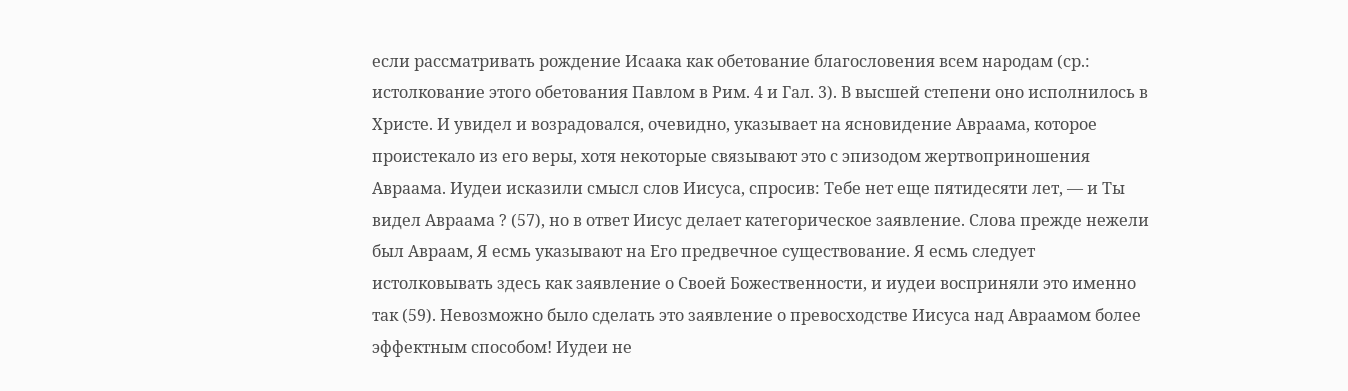если рассматривать рождение Исаака как обетование благословения всем народам (ср.: истолкование этого обетования Павлом в Рим. 4 и Гал. 3). В высшей степени оно исполнилось в Христе. И увидел и возрадовался, очевидно, указывает на ясновидение Авраама, которое проистекало из его веры, хотя некоторые связывают это с эпизодом жертвоприношения Авраама. Иудеи исказили смысл слов Иисуса, спросив: Тебе нет еще пятидесяти лет, — и Ты видел Авраама ? (57), но в ответ Иисус делает категорическое заявление. Слова прежде нежели был Авраам, Я есмь указывают на Его предвечное существование. Я есмь следует истолковывать здесь как заявление о Своей Божественности, и иудеи восприняли это именно так (59). Невозможно было сделать это заявление о превосходстве Иисуса над Авраамом более эффектным способом! Иудеи не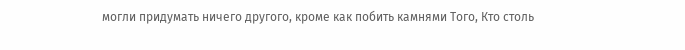могли придумать ничего другого, кроме как побить камнями Того, Кто столь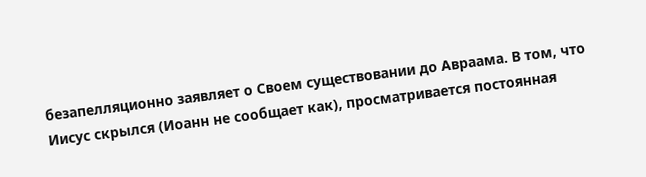безапелляционно заявляет о Своем существовании до Авраама. В том, что Иисус скрылся (Иоанн не сообщает как), просматривается постоянная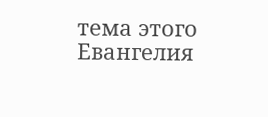тема этого Евангелия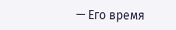— Его время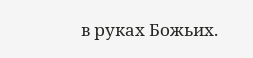в руках Божьих.